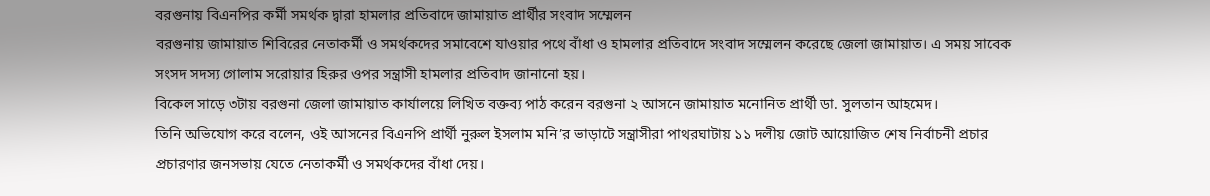বরগুনায় বিএনপির কর্মী সমর্থক দ্বারা হামলার প্রতিবাদে জামায়াত প্রার্থীর সংবাদ সম্মেলন
বরগুনায় জামায়াত শিবিরের নেতাকর্মী ও সমর্থকদের সমাবেশে যাওয়ার পথে বাঁধা ও হামলার প্রতিবাদে সংবাদ সম্মেলন করেছে জেলা জামায়াত। এ সময় সাবেক সংসদ সদস্য গোলাম সরোয়ার হিরুর ওপর সন্ত্রাসী হামলার প্রতিবাদ জানানো হয়।
বিকেল সাড়ে ৩টায় বরগুনা জেলা জামায়াত কার্যালয়ে লিখিত বক্তব্য পাঠ করেন বরগুনা ২ আসনে জামায়াত মনোনিত প্রার্থী ডা. সুলতান আহমেদ।
তিনি অভিযোগ করে বলেন, ওই আসনের বিএনপি প্রার্থী নুরুল ইসলাম মনি’র ভাড়াটে সন্ত্রাসীরা পাথরঘাটায় ১১ দলীয় জোট আয়োজিত শেষ নির্বাচনী প্রচার প্রচারণার জনসভায় যেতে নেতাকর্মী ও সমর্থকদের বাঁধা দেয়।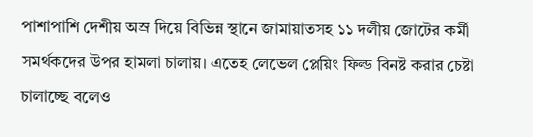পাশাপাশি দেশীয় অস্র দিয়ে বিভিন্ন স্থানে জামায়াতসহ ১১ দলীয় জোটের কর্মী সমর্থকদের উপর হামলা চালায়। এতেহ লেভেল প্লেয়িং ফিল্ড বিনষ্ট করার চেষ্টা চালাচ্ছে বলেও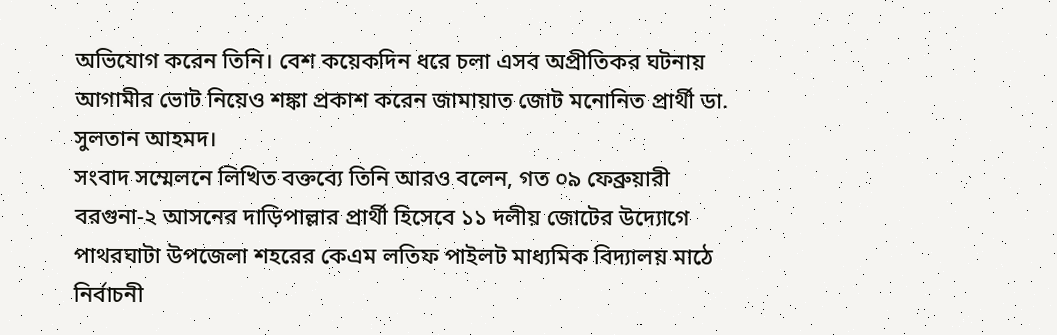অভিযোগ করেন তিনি। বেশ কয়েকদিন ধরে চলা এসব অপ্রীতিকর ঘটনায় আগামীর ভোট নিয়েও শঙ্কা প্রকাশ করেন জামায়াত জোট মনোনিত প্রার্থী ডা. সুলতান আহমদ।
সংবাদ সম্মেলনে লিখিত বক্তব্যে তিনি আরও বলেন, গত ০৯ ফেব্রুয়ারী বরগুনা-২ আসনের দাড়িপাল্লার প্রার্থী হিসেবে ১১ দলীয় জোটের উদ্যোগে পাথরঘাটা উপজেলা শহরের কেএম লতিফ পাইলট মাধ্যমিক বিদ্যালয় মাঠে নির্বাচনী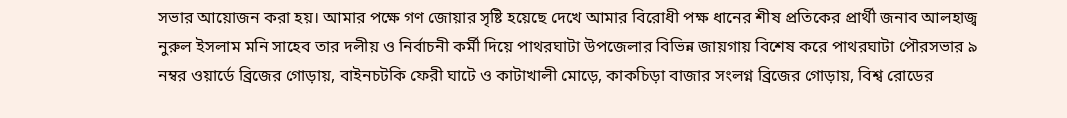সভার আয়োজন করা হয়। আমার পক্ষে গণ জোয়ার সৃষ্টি হয়েছে দেখে আমার বিরোধী পক্ষ ধানের শীষ প্রতিকের প্রার্থী জনাব আলহাজ্ব নুরুল ইসলাম মনি সাহেব তার দলীয় ও নির্বাচনী কর্মী দিয়ে পাথরঘাটা উপজেলার বিভিন্ন জায়গায় বিশেষ করে পাথরঘাটা পৌরসভার ৯ নম্বর ওয়ার্ডে ব্রিজের গোড়ায়, বাইনচটকি ফেরী ঘাটে ও কাটাখালী মোড়ে, কাকচিড়া বাজার সংলগ্ন ব্রিজের গোড়ায়, বিশ্ব রোডের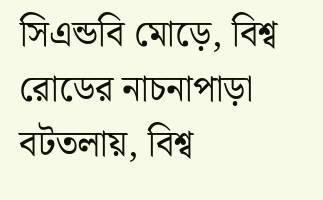সিএন্ডবি মোড়ে, বিশ্ব রোডের নাচনাপাড়া বটতলায়, বিশ্ব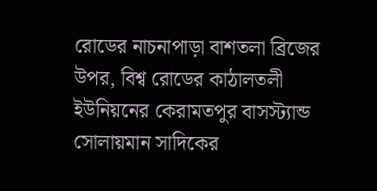রোডের নাচনাপাড়া বাশতলা ব্রিজের উপর, বিশ্ব রোডের কাঠালতলী ইউনিয়নের কেরামতপুর বাসস্ট্যান্ড সোলায়মান সাদিকের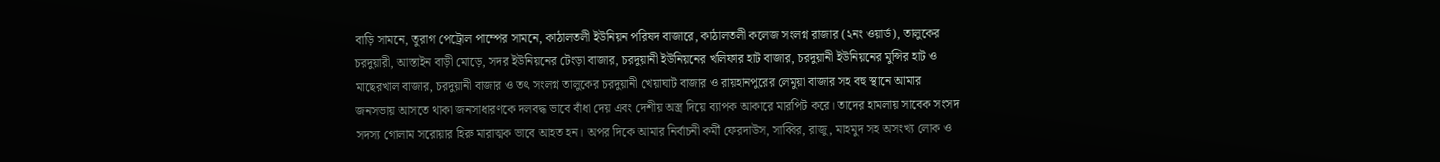বাড়ি সামনে, তুরাগ পেট্রোল পাম্পের সামনে, কাঠালতলী ইউনিয়ন পরিষদ বাজারে, কাঠালতলী কলেজ সংলগ্ন রাজার (২নং ওয়ার্ড), তালুকের চরদুয়ারী, আস্তাইন বাড়ী মোড়ে, সদর ইউনিয়নের টেংড়া বাজার, চরদুয়ানী ইউনিয়নের খলিফার হাট বাজার, চরদুয়ানী ইউনিয়নের মুন্সির হাট ও মাছেরখাল বাজার, চরদুয়ানী বাজার ও তৎ সংলগ্ন তালুকের চরদুয়ানী খেয়াঘাট বাজার ও রায়হানপুরের লেমুয়া বাজার সহ বহু স্থানে আমার জনসভায় আসতে থাকা জনসাধারণকে দলবদ্ধ ভাবে বাঁধা দেয় এবং দেশীয় অস্ত্র দিয়ে ব্যাপক আকারে মারপিট করে। তাদের হামলায় সাবেক সংসদ সদস্য গোলাম সরোয়ার হিরু মারাত্মক ভাবে আহত হন। অপর দিকে আমার নির্বাচনী কর্মী ফেরদাউস, সাব্বির, রাজু, মাহমুদ সহ অসংখ্য লোক ও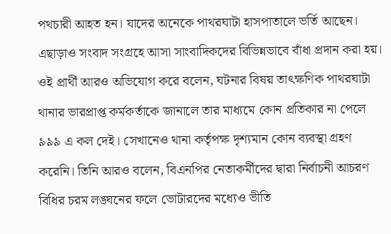পথচারী আহত হন। যাদের অনেকে পাথরঘাটা হাসপাতালে ভর্তি আছেন। এছাড়াও সংবাদ সংগ্রহে আসা সাংবাদিকদের বিভিন্নভাবে বাঁধা প্রদান করা হয়।
ওই প্রার্থী আরও অভিযোগ করে বলেন, ঘটনার বিষয় তাৎক্ষণিক পাথরঘাটা থানার ভারপ্রাপ্ত কর্মকর্তাকে জানালে তার মাধ্যমে কোন প্রতিকার না পেলে ৯৯৯ এ কল দেই। সেখানেও থানা কর্তৃপক্ষ দৃশ্যমান কোন ব্যবস্থা গ্রহণ করেনি। তিনি আরও বলেন, বিএনপির নেতাকর্মীদের দ্বারা নির্বাচনী আচরণ বিধির চরম লঙ্ঘনের ফলে ভোটারদের মধ্যেও ভীতি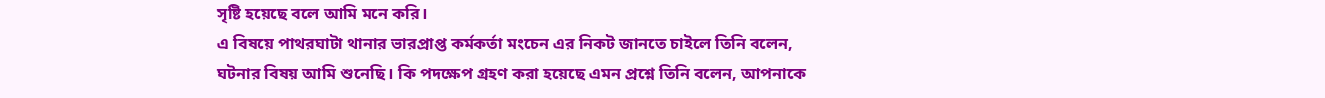সৃষ্টি হয়েছে বলে আমি মনে করি।
এ বিষয়ে পাথরঘাটা থানার ভারপ্রাপ্ত কর্মকর্তা মংচেন এর নিকট জানতে চাইলে তিনি বলেন, ঘটনার বিষয় আমি শুনেছি। কি পদক্ষেপ গ্রহণ করা হয়েছে এমন প্রশ্নে তিনি বলেন, আপনাকে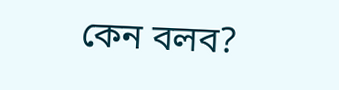কেন বলব?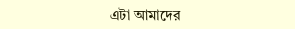এটা আমাদের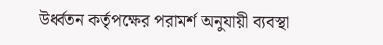উর্ধ্বতন কর্তৃপক্ষের পরামর্শ অনুযায়ী ব্যবস্থা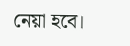নেয়া হবে।